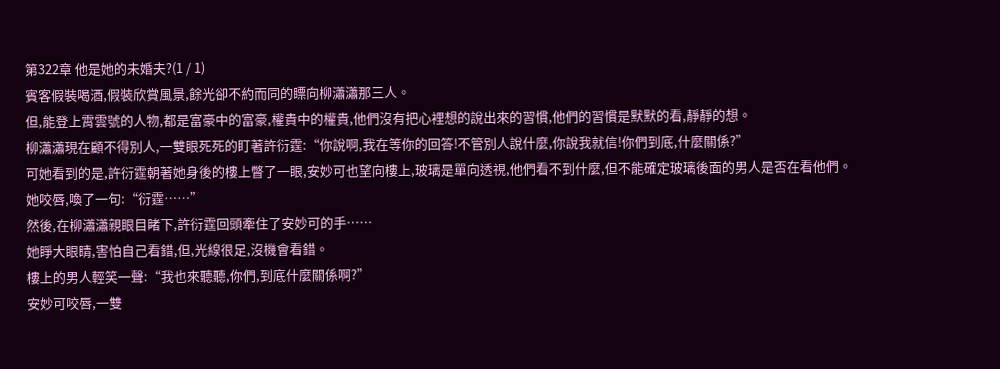第322章 他是她的未婚夫?(1 / 1)
賓客假裝喝酒,假裝欣賞風景,餘光卻不約而同的瞟向柳瀟瀟那三人。
但,能登上霄雲號的人物,都是富豪中的富豪,權貴中的權貴,他們沒有把心裡想的說出來的習慣,他們的習慣是默默的看,靜靜的想。
柳瀟瀟現在顧不得別人,一雙眼死死的盯著許衍霆:“你說啊,我在等你的回答!不管別人說什麼,你說我就信!你們到底,什麼關係?”
可她看到的是,許衍霆朝著她身後的樓上瞥了一眼,安妙可也望向樓上,玻璃是單向透視,他們看不到什麼,但不能確定玻璃後面的男人是否在看他們。
她咬唇,喚了一句:“衍霆……”
然後,在柳瀟瀟親眼目睹下,許衍霆回頭牽住了安妙可的手……
她睜大眼睛,害怕自己看錯,但,光線很足,沒機會看錯。
樓上的男人輕笑一聲:“我也來聽聽,你們,到底什麼關係啊?”
安妙可咬唇,一雙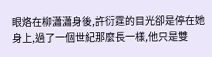眼烙在柳瀟瀟身後,許衍霆的目光卻是停在她身上,過了一個世紀那麼長一樣,他只是雙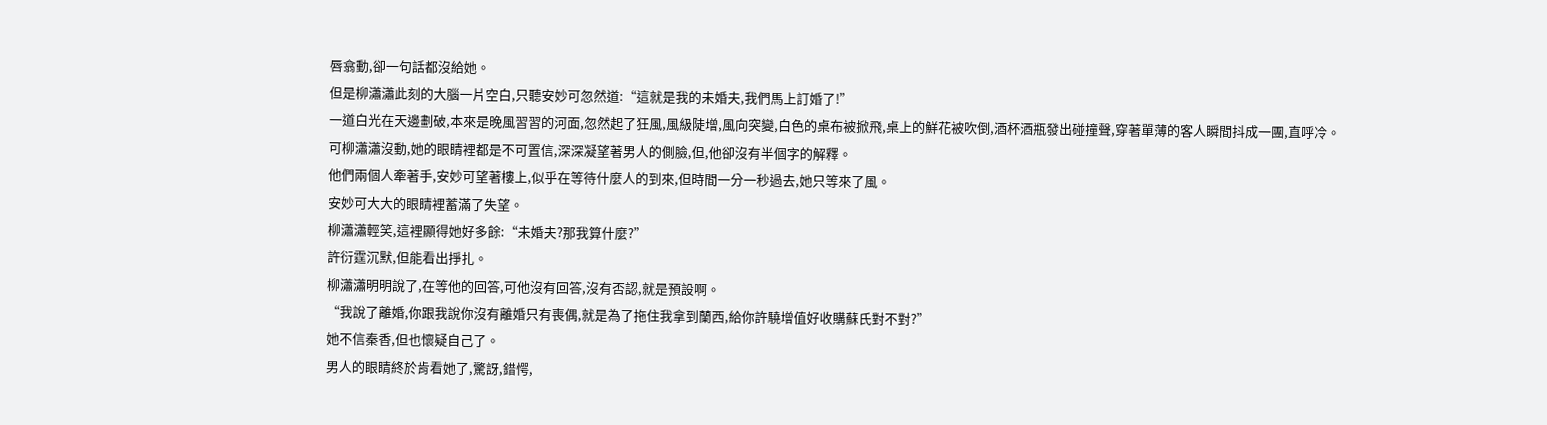唇翕動,卻一句話都沒給她。
但是柳瀟瀟此刻的大腦一片空白,只聽安妙可忽然道:“這就是我的未婚夫,我們馬上訂婚了!”
一道白光在天邊劃破,本來是晚風習習的河面,忽然起了狂風,風級陡增,風向突變,白色的桌布被掀飛,桌上的鮮花被吹倒,酒杯酒瓶發出碰撞聲,穿著單薄的客人瞬間抖成一團,直呼冷。
可柳瀟瀟沒動,她的眼睛裡都是不可置信,深深凝望著男人的側臉,但,他卻沒有半個字的解釋。
他們兩個人牽著手,安妙可望著樓上,似乎在等待什麼人的到來,但時間一分一秒過去,她只等來了風。
安妙可大大的眼睛裡蓄滿了失望。
柳瀟瀟輕笑,這裡顯得她好多餘:“未婚夫?那我算什麼?”
許衍霆沉默,但能看出掙扎。
柳瀟瀟明明說了,在等他的回答,可他沒有回答,沒有否認,就是預設啊。
“我說了離婚,你跟我說你沒有離婚只有喪偶,就是為了拖住我拿到蘭西,給你許驍增值好收購蘇氏對不對?”
她不信秦香,但也懷疑自己了。
男人的眼睛終於肯看她了,驚訝,錯愕,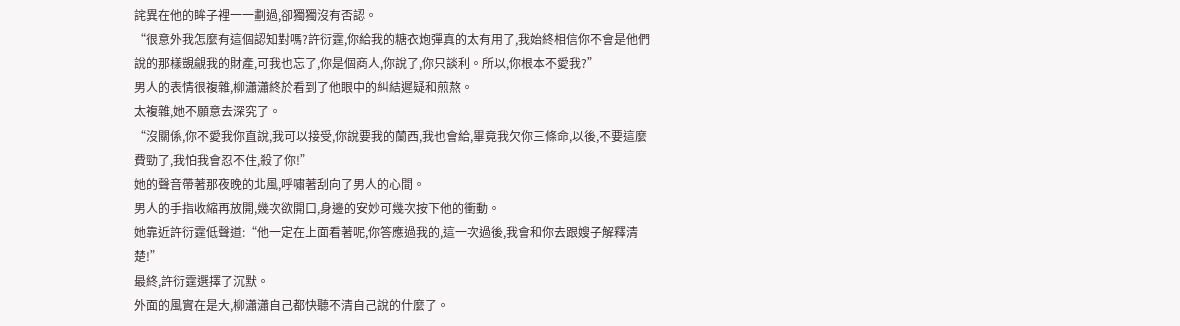詫異在他的眸子裡一一劃過,卻獨獨沒有否認。
“很意外我怎麼有這個認知對嗎?許衍霆,你給我的糖衣炮彈真的太有用了,我始終相信你不會是他們說的那樣覬覦我的財產,可我也忘了,你是個商人,你說了,你只談利。所以,你根本不愛我?”
男人的表情很複雜,柳瀟瀟終於看到了他眼中的糾結遲疑和煎熬。
太複雜,她不願意去深究了。
“沒關係,你不愛我你直說,我可以接受,你說要我的蘭西,我也會給,畢竟我欠你三條命,以後,不要這麼費勁了,我怕我會忍不住,殺了你!”
她的聲音帶著那夜晚的北風,呼嘯著刮向了男人的心間。
男人的手指收縮再放開,幾次欲開口,身邊的安妙可幾次按下他的衝動。
她靠近許衍霆低聲道:“他一定在上面看著呢,你答應過我的,這一次過後,我會和你去跟嫂子解釋清楚!”
最終,許衍霆選擇了沉默。
外面的風實在是大,柳瀟瀟自己都快聽不清自己說的什麼了。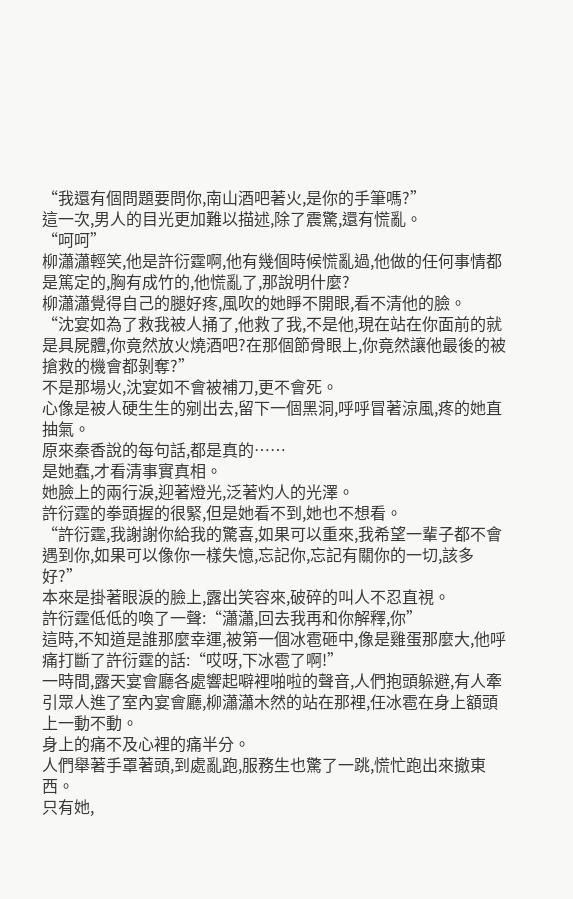“我還有個問題要問你,南山酒吧著火,是你的手筆嗎?”
這一次,男人的目光更加難以描述,除了震驚,還有慌亂。
“呵呵”
柳瀟瀟輕笑,他是許衍霆啊,他有幾個時候慌亂過,他做的任何事情都是篤定的,胸有成竹的,他慌亂了,那說明什麼?
柳瀟瀟覺得自己的腿好疼,風吹的她睜不開眼,看不清他的臉。
“沈宴如為了救我被人捅了,他救了我,不是他,現在站在你面前的就是具屍體,你竟然放火燒酒吧?在那個節骨眼上,你竟然讓他最後的被搶救的機會都剝奪?”
不是那場火,沈宴如不會被補刀,更不會死。
心像是被人硬生生的剜出去,留下一個黑洞,呼呼冒著涼風,疼的她直抽氣。
原來秦香說的每句話,都是真的……
是她蠢,才看清事實真相。
她臉上的兩行淚,迎著燈光,泛著灼人的光澤。
許衍霆的拳頭握的很緊,但是她看不到,她也不想看。
“許衍霆,我謝謝你給我的驚喜,如果可以重來,我希望一輩子都不會遇到你,如果可以像你一樣失憶,忘記你,忘記有關你的一切,該多好?”
本來是掛著眼淚的臉上,露出笑容來,破碎的叫人不忍直視。
許衍霆低低的喚了一聲:“瀟瀟,回去我再和你解釋,你”
這時,不知道是誰那麼幸運,被第一個冰雹砸中,像是雞蛋那麼大,他呼痛打斷了許衍霆的話:“哎呀,下冰雹了啊!”
一時間,露天宴會廳各處響起噼裡啪啦的聲音,人們抱頭躲避,有人牽引眾人進了室內宴會廳,柳瀟瀟木然的站在那裡,任冰雹在身上額頭上一動不動。
身上的痛不及心裡的痛半分。
人們舉著手罩著頭,到處亂跑,服務生也驚了一跳,慌忙跑出來撤東西。
只有她,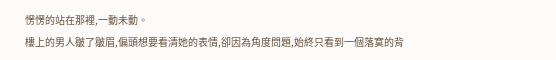愣愣的站在那裡,一動未動。
樓上的男人皺了皺眉,偏頭想要看清她的表情,卻因為角度問題,始終只看到一個落寞的背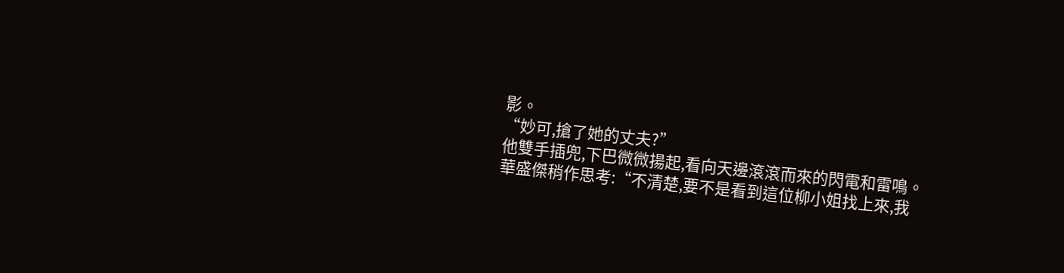影。
“妙可,搶了她的丈夫?”
他雙手插兜,下巴微微揚起,看向天邊滾滾而來的閃電和雷鳴。
華盛傑稍作思考:“不清楚,要不是看到這位柳小姐找上來,我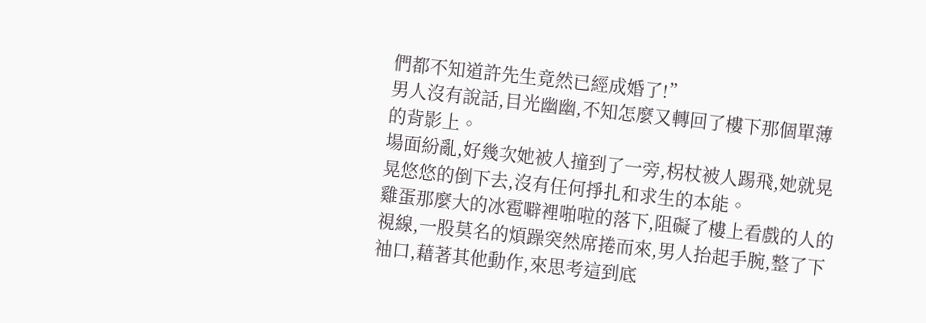們都不知道許先生竟然已經成婚了!”
男人沒有說話,目光幽幽,不知怎麼又轉回了樓下那個單薄的背影上。
場面紛亂,好幾次她被人撞到了一旁,柺杖被人踢飛,她就晃晃悠悠的倒下去,沒有任何掙扎和求生的本能。
雞蛋那麼大的冰雹噼裡啪啦的落下,阻礙了樓上看戲的人的視線,一股莫名的煩躁突然席捲而來,男人抬起手腕,整了下袖口,藉著其他動作,來思考這到底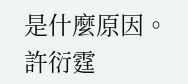是什麼原因。
許衍霆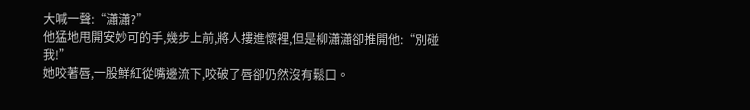大喊一聲:“瀟瀟?”
他猛地甩開安妙可的手,幾步上前,將人摟進懷裡,但是柳瀟瀟卻推開他:“別碰我!”
她咬著唇,一股鮮紅從嘴邊流下,咬破了唇卻仍然沒有鬆口。